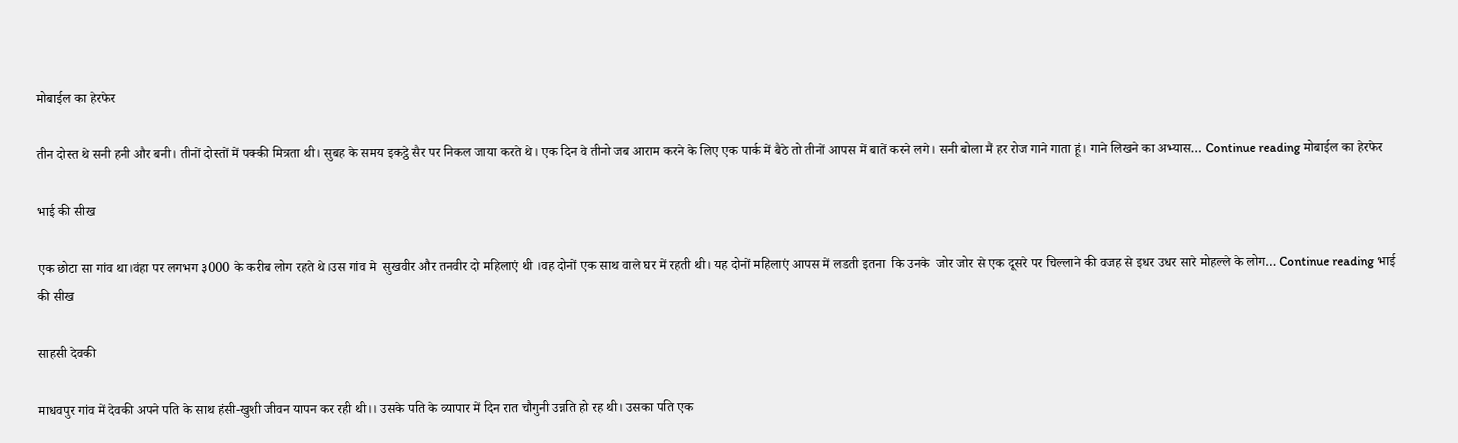मोबाईल का हेरफेर

तीन दोस्त थे सनी हनी और बनी। तीनों दोस्तों में पक्की मित्रता थी। सुबह के समय इकट्ठे सैर पर निकल जाया करते थे। एक दिन वे तीनो जब आराम करने के लिए एक पार्क में बैठे तो तीनों आपस में बातें करने लगे। सनी बोला मैं हर रोज गाने गाता हूं। गाने लिखने का अभ्यास… Continue reading मोबाईल का हेरफेर

भाई की सीख

एक छोटा सा गांव था।वंहा पर लगभग ३000 के करीब लोग रहते थे।उस गांव मे  सुखवीर और तनवीर दो महिलाएं थी ।वह दोनों एक साथ वाले घर में रहती थी। यह दोनों महिलाएं आपस में लडती इतना  कि उनके  जोर जोर से एक दूसरे पर चिल्लाने की वजह से इधर उधर सारे मोहल्ले के लोग… Continue reading भाई की सीख

साहसी देवकी

माधवपुर गांव में देवकी अपने पति के साथ हंसी-खुशी जीवन यापन कर रही थी।। उसके पति के व्यापार में दिन रात चौगुनी उन्नति हो रह थी। उसका पति एक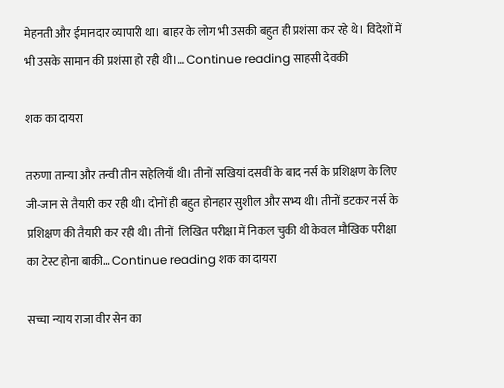मेहनती और ईमानदार व्यापारी था। बाहर के लोग भी उसकी बहुत ही प्रशंसा कर रहे थे। विदेशों में भी उसके सामान की प्रशंसा हो रही थी।… Continue reading साहसी देवकी

शक का दायरा

तरुणा तान्या और तन्वी तीन सहेलियाँ थी। तीनों सखियां दसवीं के बाद नर्स के प्रशिक्षण के लिए जी-जान से तैयारी कर रही थी। दोनों ही बहुत होनहार सुशील और सभ्य थी। तीनों डटकर नर्स के प्रशिक्षण की तैयारी कर रही थी। तीनों  लिखित परीक्षा में निकल चुकी थी केवल मौखिक परीक्षा का टेस्ट होना बाकी… Continue reading शक का दायरा

सच्चा न्याय राजा वीर सेन का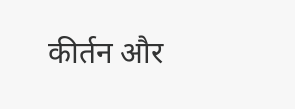कीर्तन और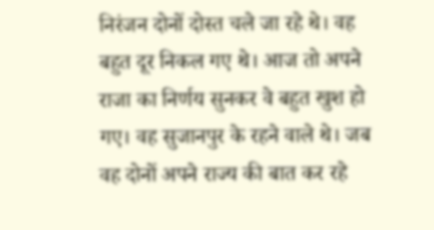निरंजन दोनों दोस्त चले जा रहे थे। वह बहुत दूर निकल गए थे। आज तो अपने राजा का निर्णय सुनकर वे बहुत खुश हो गए। वह सुजानपुर के रहने वाले थे। जब वह दोनों अपने राज्य की बात कर रहे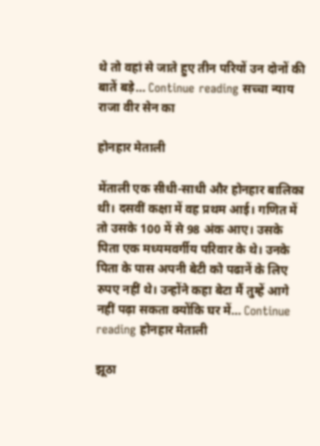थे तो वहां से जाते हुए तीन परियों उन दोनों की बातें बड़े… Continue reading सच्चा न्याय राजा वीर सेन का

होनहार मेताली

मेंताली एक सीधी-साधी और होनहार बालिका थी। दसवीं कक्षा में वह प्रथम आई। गणित में तो उसके 100 में से 98 अंक आए। उसके पिता एक मध्यमवर्गीय परिवार के थे। उनके पिता के पास अपनी बेटी को पढानें के लिए रुपए नहीं थे। उन्होंने कहा बेटा मैं तुम्हें आगे नहीं पढ़ा सकता क्योंकि घर में… Continue reading होनहार मेताली

झूठा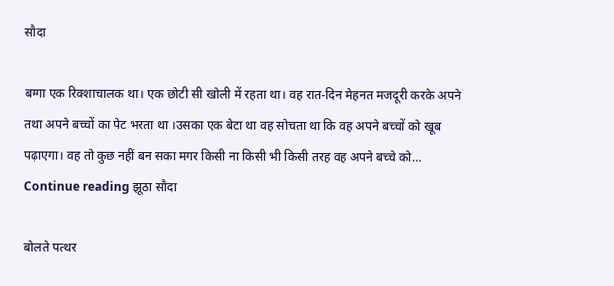सौदा

बग्गा एक रिक्शाचालक था। एक छोटी सी खोली में रहता था। वह रात-दिन मेहनत मजदूरी करके अपने तथा अपने बच्चों का पेट भरता था ।उसका एक बेटा था वह सोचता था कि वह अपने बच्चों को खूब पढ़ाएगा। वह तो कुछ नहीं बन सका मगर किसी ना किसी भी किसी तरह वह अपने बच्चे को… Continue reading झूठा सौदा

बोलते पत्थर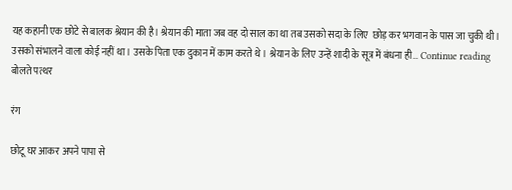यह कहानी एक छोटे से बालक श्रेयान की है। श्रेयान की माता जब वह दो साल का था तब उसको सदा के लिए  छोड़ कर भगवान के पास जा चुकी थी। उसको संभालने वाला कोई नहीं था। उसके पिता एक दुकान में काम करते थे। श्रेयान के लिए उन्हें शादी के सूत्र में बंधना ही… Continue reading बोलते पत्थर

रंग

छोटू घर आकर अपने पापा से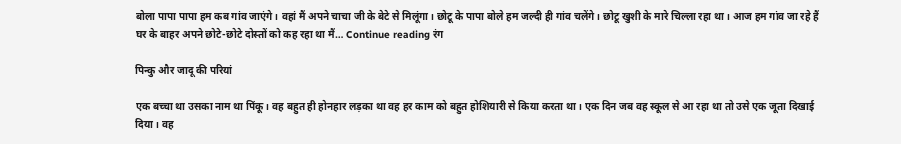बोला पापा पापा हम कब गांव जाएंगे। वहां मैं अपने चाचा जी के बेटे से मिलूंगा। छोटू के पापा बोले हम जल्दी ही गांव चलेंगे। छोटू खुशी के मारे चिल्ला रहा था। आज हम गांव जा रहे हैं घर के बाहर अपने छोटे-छोटे दोस्तों को कह रहा था मैं… Continue reading रंग

पिन्कु और जादू की परियां

एक बच्चा था उसका नाम था पिंकू। वह बहुत ही होनहार लड़का था वह हर काम को बहुत होशियारी से किया करता था। एक दिन जब वह स्कूल से आ रहा था तो उसे एक जूता दिखाई दिया। वह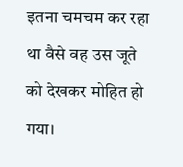इतना चमचम कर रहा था वैसे वह उस जूते को देखकर मोहित हो गया।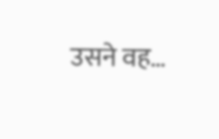उसने वह…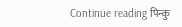Continue reading पिन्कु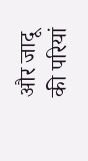और जादू की परियां